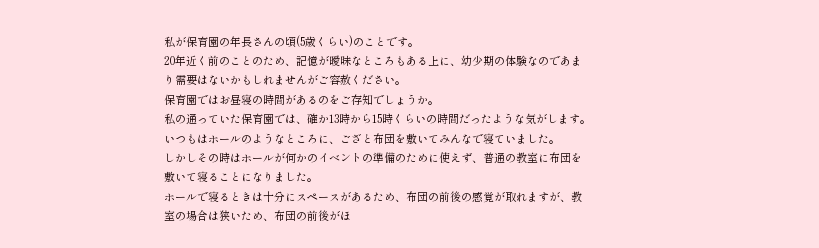私が保育園の年長さんの頃(5歳くらい)のことです。
20年近く前のことのため、記憶が曖昧なところもある上に、幼少期の体験なのであまり需要はないかもしれませんがご容赦ください。
保育園ではお昼寝の時間があるのをご存知でしょうか。
私の通っていた保育園では、確か13時から15時くらいの時間だったような気がします。
いつもはホールのようなところに、ござと布団を敷いてみんなで寝ていました。
しかしその時はホールが何かのイベントの準備のために使えず、普通の教室に布団を敷いて寝ることになりました。
ホールで寝るときは十分にスペースがあるため、布団の前後の感覚が取れますが、教室の場合は狭いため、布団の前後がほ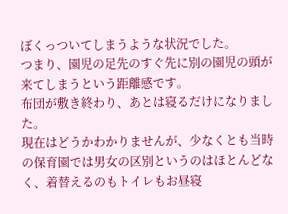ぼくっついてしまうような状況でした。
つまり、園児の足先のすぐ先に別の園児の頭が来てしまうという距離感です。
布団が敷き終わり、あとは寝るだけになりました。
現在はどうかわかりませんが、少なくとも当時の保育園では男女の区別というのはほとんどなく、着替えるのもトイレもお昼寝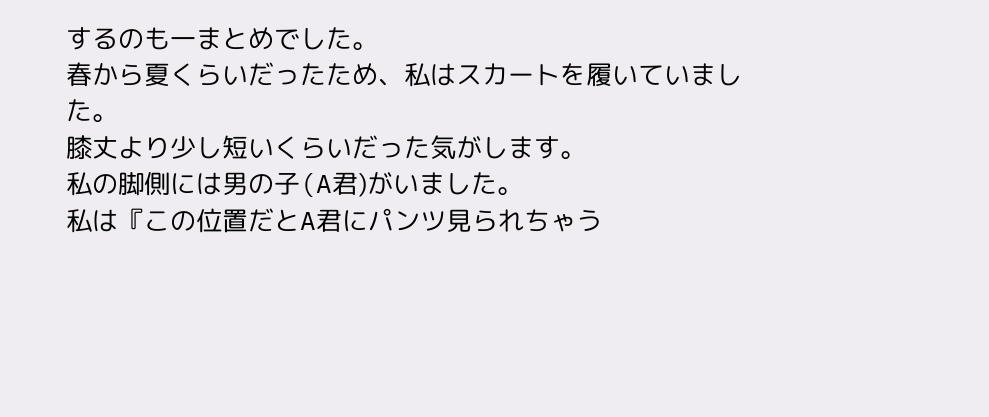するのも一まとめでした。
春から夏くらいだったため、私はスカートを履いていました。
膝丈より少し短いくらいだった気がします。
私の脚側には男の子(A君)がいました。
私は『この位置だとA君にパンツ見られちゃう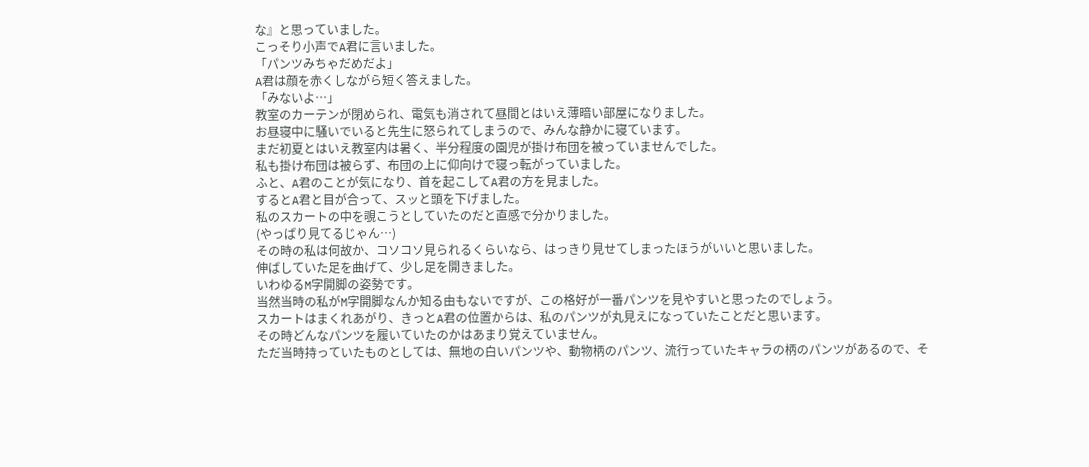な』と思っていました。
こっそり小声でA君に言いました。
「パンツみちゃだめだよ」
A君は顔を赤くしながら短く答えました。
「みないよ…」
教室のカーテンが閉められ、電気も消されて昼間とはいえ薄暗い部屋になりました。
お昼寝中に騒いでいると先生に怒られてしまうので、みんな静かに寝ています。
まだ初夏とはいえ教室内は暑く、半分程度の園児が掛け布団を被っていませんでした。
私も掛け布団は被らず、布団の上に仰向けで寝っ転がっていました。
ふと、A君のことが気になり、首を起こしてA君の方を見ました。
するとA君と目が合って、スッと頭を下げました。
私のスカートの中を覗こうとしていたのだと直感で分かりました。
(やっぱり見てるじゃん…)
その時の私は何故か、コソコソ見られるくらいなら、はっきり見せてしまったほうがいいと思いました。
伸ばしていた足を曲げて、少し足を開きました。
いわゆるM字開脚の姿勢です。
当然当時の私がM字開脚なんか知る由もないですが、この格好が一番パンツを見やすいと思ったのでしょう。
スカートはまくれあがり、きっとA君の位置からは、私のパンツが丸見えになっていたことだと思います。
その時どんなパンツを履いていたのかはあまり覚えていません。
ただ当時持っていたものとしては、無地の白いパンツや、動物柄のパンツ、流行っていたキャラの柄のパンツがあるので、そ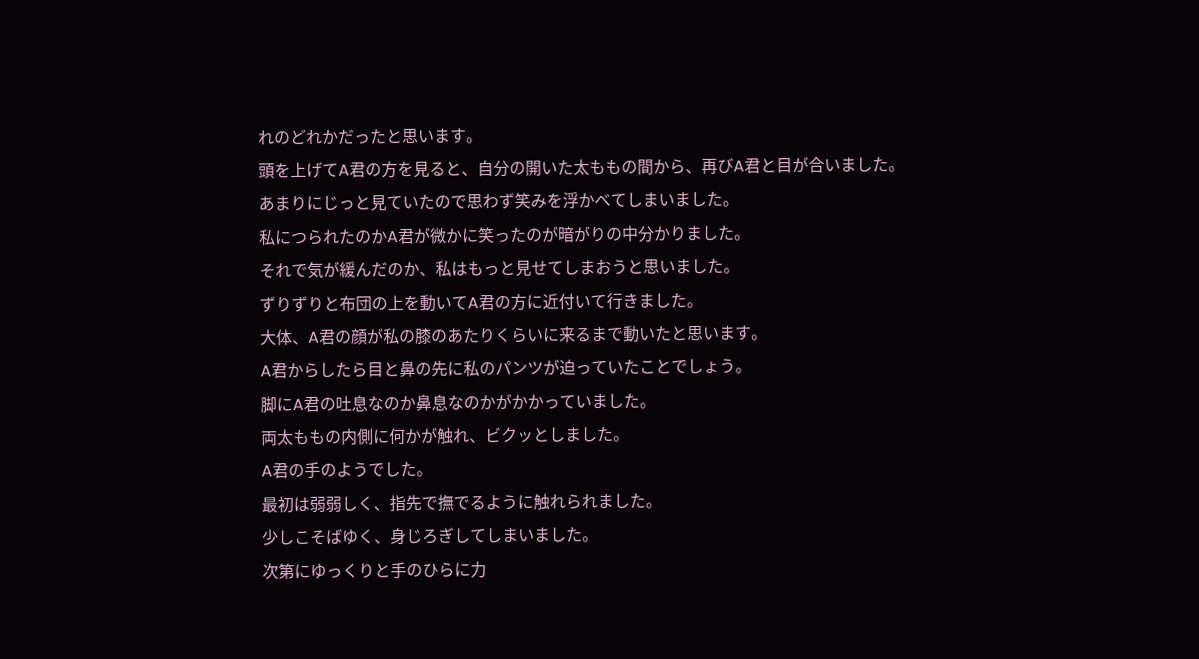れのどれかだったと思います。
頭を上げてA君の方を見ると、自分の開いた太ももの間から、再びA君と目が合いました。
あまりにじっと見ていたので思わず笑みを浮かべてしまいました。
私につられたのかA君が微かに笑ったのが暗がりの中分かりました。
それで気が緩んだのか、私はもっと見せてしまおうと思いました。
ずりずりと布団の上を動いてA君の方に近付いて行きました。
大体、A君の顔が私の膝のあたりくらいに来るまで動いたと思います。
A君からしたら目と鼻の先に私のパンツが迫っていたことでしょう。
脚にA君の吐息なのか鼻息なのかがかかっていました。
両太ももの内側に何かが触れ、ビクッとしました。
A君の手のようでした。
最初は弱弱しく、指先で撫でるように触れられました。
少しこそばゆく、身じろぎしてしまいました。
次第にゆっくりと手のひらに力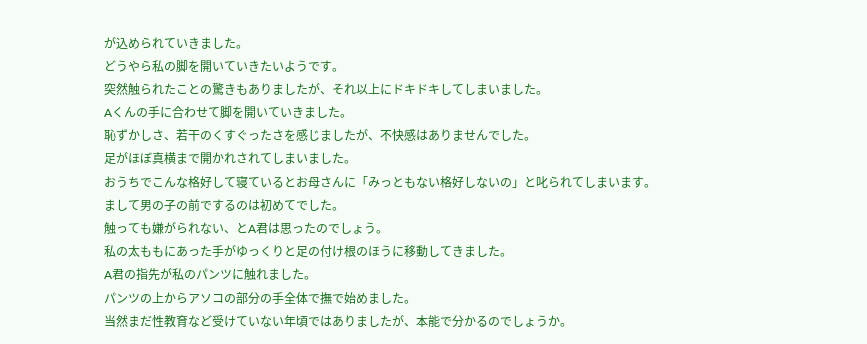が込められていきました。
どうやら私の脚を開いていきたいようです。
突然触られたことの驚きもありましたが、それ以上にドキドキしてしまいました。
Aくんの手に合わせて脚を開いていきました。
恥ずかしさ、若干のくすぐったさを感じましたが、不快感はありませんでした。
足がほぼ真横まで開かれされてしまいました。
おうちでこんな格好して寝ているとお母さんに「みっともない格好しないの」と叱られてしまいます。
まして男の子の前でするのは初めてでした。
触っても嫌がられない、とA君は思ったのでしょう。
私の太ももにあった手がゆっくりと足の付け根のほうに移動してきました。
A君の指先が私のパンツに触れました。
パンツの上からアソコの部分の手全体で撫で始めました。
当然まだ性教育など受けていない年頃ではありましたが、本能で分かるのでしょうか。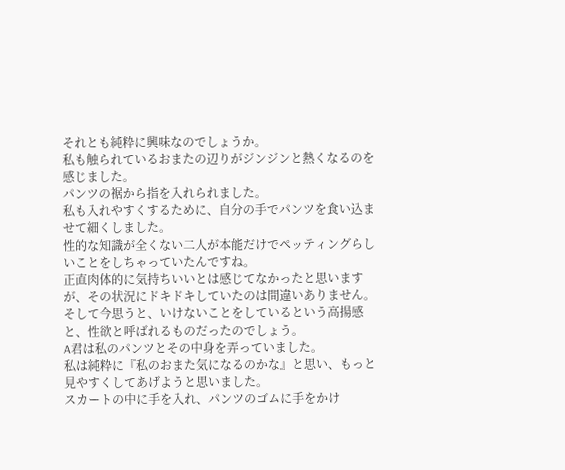それとも純粋に興味なのでしょうか。
私も触られているおまたの辺りがジンジンと熱くなるのを感じました。
パンツの裾から指を入れられました。
私も入れやすくするために、自分の手でパンツを食い込ませて細くしました。
性的な知識が全くない二人が本能だけでペッティングらしいことをしちゃっていたんですね。
正直肉体的に気持ちいいとは感じてなかったと思いますが、その状況にドキドキしていたのは間違いありません。
そして今思うと、いけないことをしているという高揚感と、性欲と呼ばれるものだったのでしょう。
A君は私のパンツとその中身を弄っていました。
私は純粋に『私のおまた気になるのかな』と思い、もっと見やすくしてあげようと思いました。
スカートの中に手を入れ、パンツのゴムに手をかけ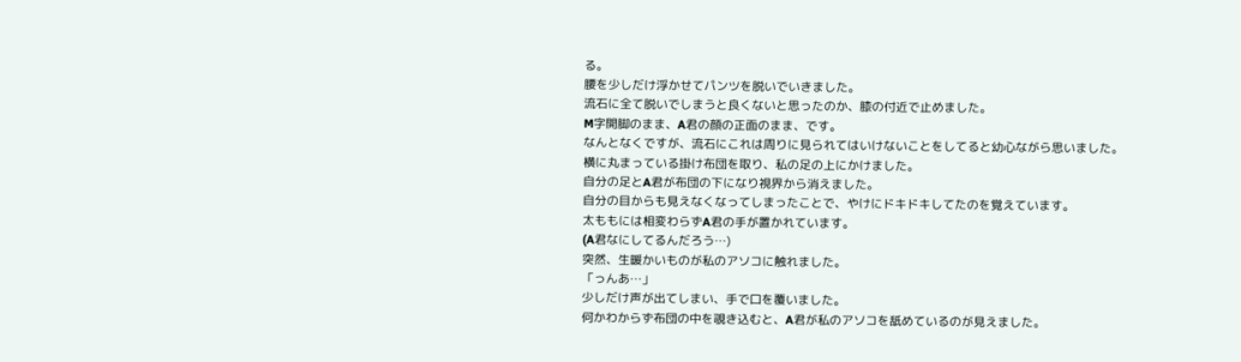る。
腰を少しだけ浮かせてパンツを脱いでいきました。
流石に全て脱いでしまうと良くないと思ったのか、膝の付近で止めました。
M字開脚のまま、A君の顔の正面のまま、です。
なんとなくですが、流石にこれは周りに見られてはいけないことをしてると幼心ながら思いました。
横に丸まっている掛け布団を取り、私の足の上にかけました。
自分の足とA君が布団の下になり視界から消えました。
自分の目からも見えなくなってしまったことで、やけにドキドキしてたのを覚えています。
太ももには相変わらずA君の手が置かれています。
(A君なにしてるんだろう…)
突然、生暖かいものが私のアソコに触れました。
「っんあ…」
少しだけ声が出てしまい、手で口を覆いました。
何かわからず布団の中を覗き込むと、A君が私のアソコを舐めているのが見えました。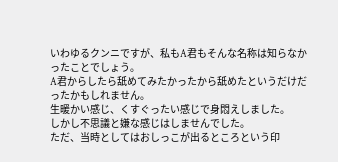いわゆるクンニですが、私もA君もそんな名称は知らなかったことでしょう。
A君からしたら舐めてみたかったから舐めたというだけだったかもしれません。
生暖かい感じ、くすぐったい感じで身悶えしました。
しかし不思議と嫌な感じはしませんでした。
ただ、当時としてはおしっこが出るところという印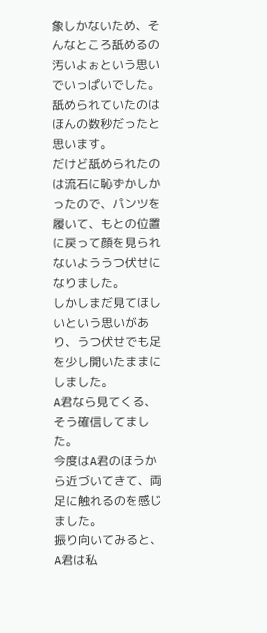象しかないため、そんなところ舐めるの汚いよぉという思いでいっぱいでした。
舐められていたのはほんの数秒だったと思います。
だけど舐められたのは流石に恥ずかしかったので、パンツを履いて、もとの位置に戻って顔を見られないよううつ伏せになりました。
しかしまだ見てほしいという思いがあり、うつ伏せでも足を少し開いたままにしました。
A君なら見てくる、そう確信してました。
今度はA君のほうから近づいてきて、両足に触れるのを感じました。
振り向いてみると、A君は私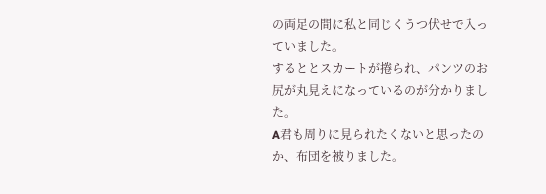の両足の間に私と同じくうつ伏せで入っていました。
するととスカートが捲られ、パンツのお尻が丸見えになっているのが分かりました。
A君も周りに見られたくないと思ったのか、布団を被りました。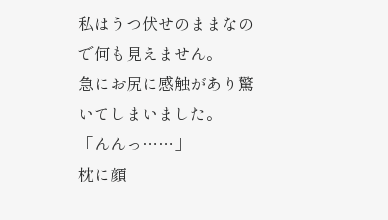私はうつ伏せのままなので何も見えません。
急にお尻に感触があり驚いてしまいました。
「んんっ……」
枕に顔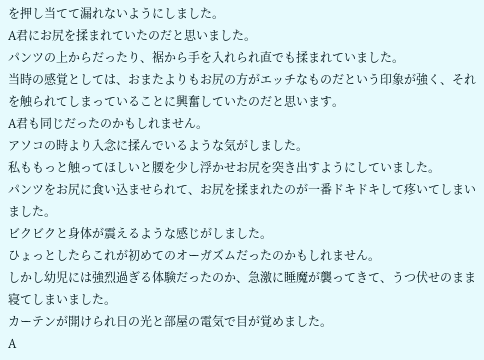を押し当てて漏れないようにしました。
A君にお尻を揉まれていたのだと思いました。
パンツの上からだったり、裾から手を入れられ直でも揉まれていました。
当時の感覚としては、おまたよりもお尻の方がエッチなものだという印象が強く、それを触られてしまっていることに興奮していたのだと思います。
A君も同じだったのかもしれません。
アソコの時より入念に揉んでいるような気がしました。
私ももっと触ってほしいと腰を少し浮かせお尻を突き出すようにしていました。
パンツをお尻に食い込ませられて、お尻を揉まれたのが一番ドキドキして疼いてしまいました。
ビクビクと身体が震えるような感じがしました。
ひょっとしたらこれが初めてのオーガズムだったのかもしれません。
しかし幼児には強烈過ぎる体験だったのか、急激に睡魔が襲ってきて、うつ伏せのまま寝てしまいました。
カーテンが開けられ日の光と部屋の電気で目が覚めました。
A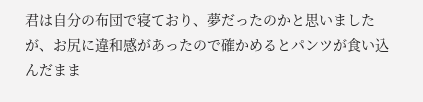君は自分の布団で寝ており、夢だったのかと思いましたが、お尻に違和感があったので確かめるとパンツが食い込んだまま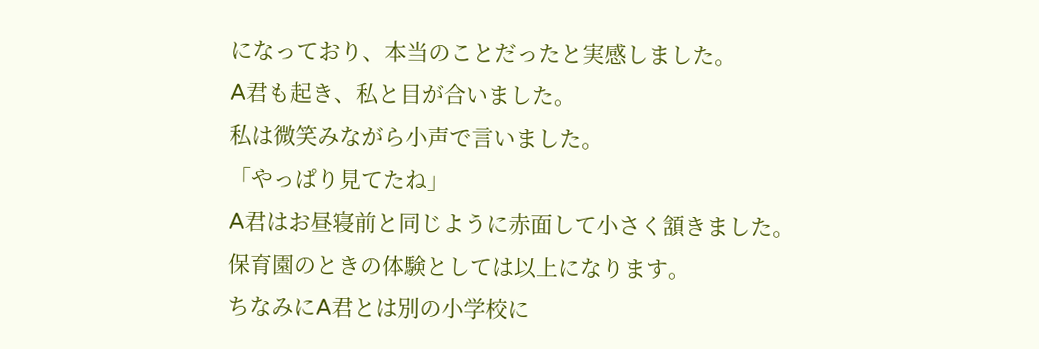になっており、本当のことだったと実感しました。
A君も起き、私と目が合いました。
私は微笑みながら小声で言いました。
「やっぱり見てたね」
A君はお昼寝前と同じように赤面して小さく頷きました。
保育園のときの体験としては以上になります。
ちなみにA君とは別の小学校に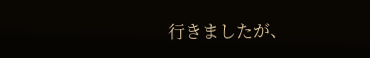行きましたが、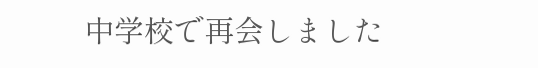中学校で再会しました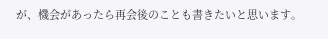が、機会があったら再会後のことも書きたいと思います。